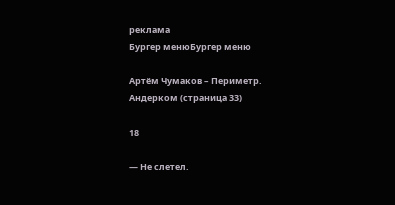реклама
Бургер менюБургер меню

Артём Чумаков – Периметр. Андерком (страница 33)

18

— Не слетел.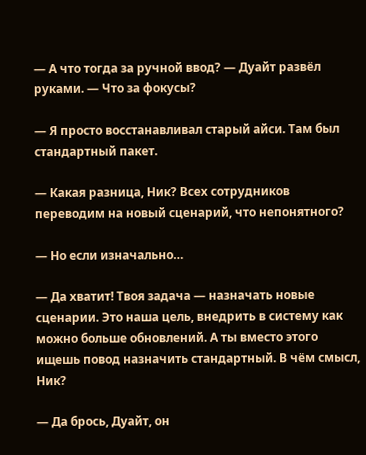— А что тогда за ручной ввод? — Дуайт развёл руками. — Что за фокусы?

— Я просто восстанавливал старый айси. Там был стандартный пакет.

— Какая разница, Ник? Всех сотрудников переводим на новый сценарий, что непонятного?

— Но если изначально…

— Да хватит! Твоя задача — назначать новые сценарии. Это наша цель, внедрить в систему как можно больше обновлений. А ты вместо этого ищешь повод назначить стандартный. В чём смысл, Ник?

— Да брось, Дуайт, он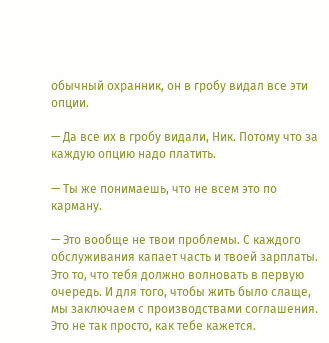обычный охранник, он в гробу видал все эти опции.

— Да все их в гробу видали, Ник. Потому что за каждую опцию надо платить.

— Ты же понимаешь, что не всем это по карману.

— Это вообще не твои проблемы. С каждого обслуживания капает часть и твоей зарплаты. Это то, что тебя должно волновать в первую очередь. И для того, чтобы жить было слаще, мы заключаем с производствами соглашения. Это не так просто, как тебе кажется.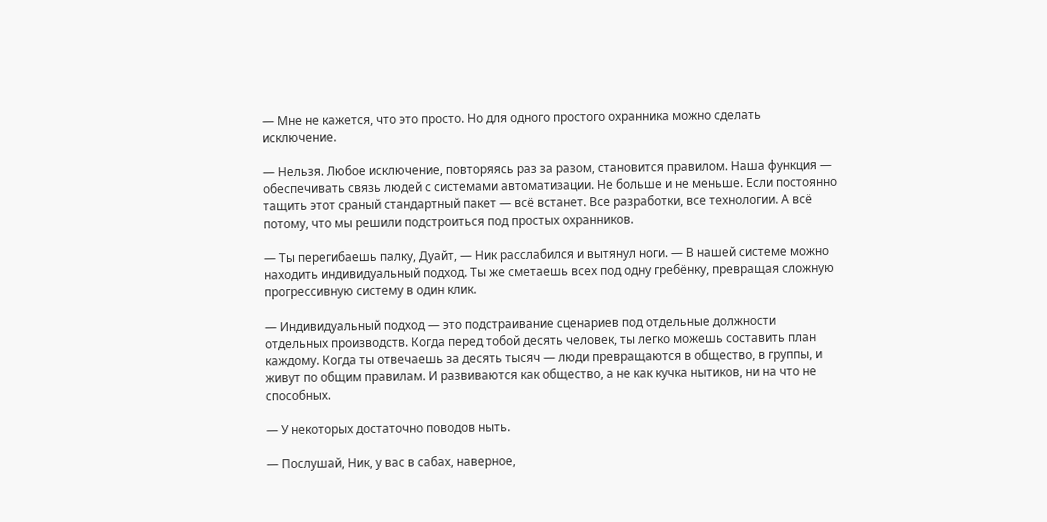— Мне не кажется, что это просто. Но для одного простого охранника можно сделать исключение.

— Нельзя. Любое исключение, повторяясь раз за разом, становится правилом. Наша функция — обеспечивать связь людей с системами автоматизации. Не больше и не меньше. Если постоянно тащить этот сраный стандартный пакет — всё встанет. Все разработки, все технологии. А всё потому, что мы решили подстроиться под простых охранников.

— Ты перегибаешь палку, Дуайт, — Ник расслабился и вытянул ноги. — В нашей системе можно находить индивидуальный подход. Ты же сметаешь всех под одну гребёнку, превращая сложную прогрессивную систему в один клик.

— Индивидуальный подход — это подстраивание сценариев под отдельные должности отдельных производств. Когда перед тобой десять человек, ты легко можешь составить план каждому. Когда ты отвечаешь за десять тысяч — люди превращаются в общество, в группы, и живут по общим правилам. И развиваются как общество, а не как кучка нытиков, ни на что не способных.

— У некоторых достаточно поводов ныть.

— Послушай, Ник, у вас в сабах, наверное,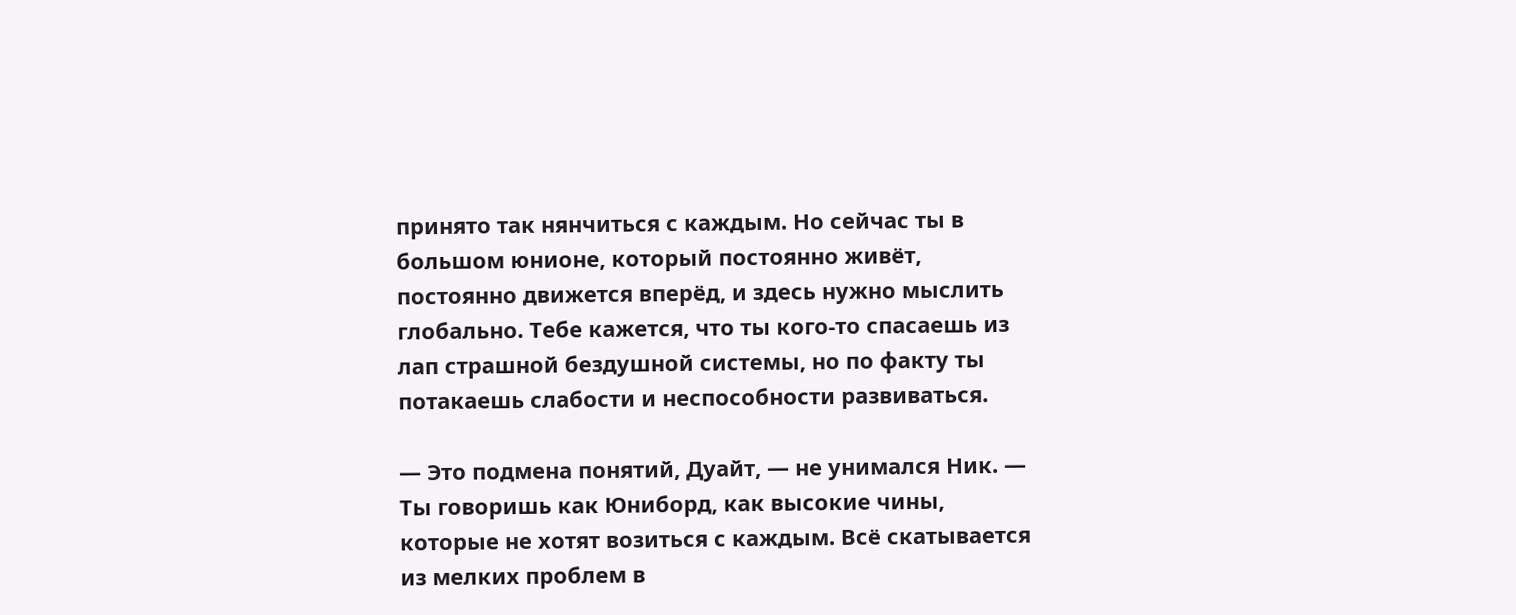принято так нянчиться с каждым. Но сейчас ты в большом юнионе, который постоянно живёт, постоянно движется вперёд, и здесь нужно мыслить глобально. Тебе кажется, что ты кого-то спасаешь из лап страшной бездушной системы, но по факту ты потакаешь слабости и неспособности развиваться.

— Это подмена понятий, Дуайт, — не унимался Ник. — Ты говоришь как Юниборд, как высокие чины, которые не хотят возиться с каждым. Всё скатывается из мелких проблем в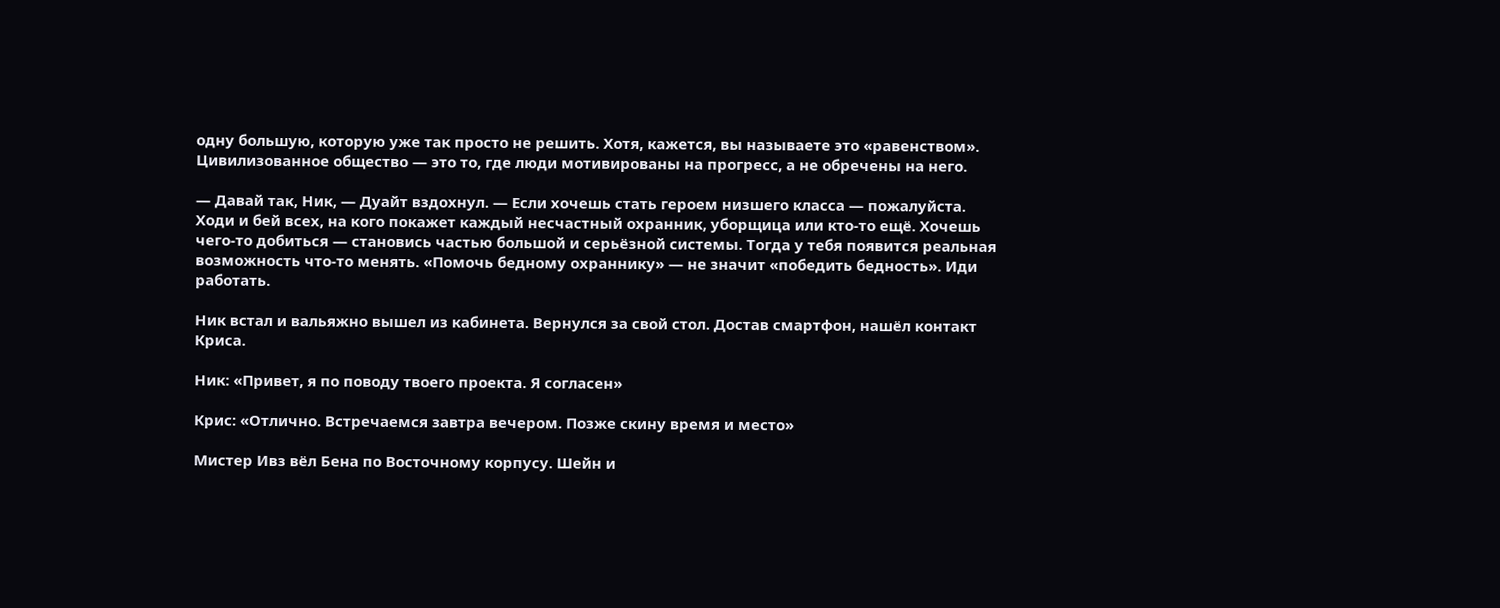одну большую, которую уже так просто не решить. Хотя, кажется, вы называете это «равенством». Цивилизованное общество — это то, где люди мотивированы на прогресс, а не обречены на него.

— Давай так, Ник, — Дуайт вздохнул. — Если хочешь стать героем низшего класса — пожалуйста. Ходи и бей всех, на кого покажет каждый несчастный охранник, уборщица или кто-то ещё. Хочешь чего-то добиться — становись частью большой и серьёзной системы. Тогда у тебя появится реальная возможность что-то менять. «Помочь бедному охраннику» — не значит «победить бедность». Иди работать.

Ник встал и вальяжно вышел из кабинета. Вернулся за свой стол. Достав смартфон, нашёл контакт Криса.

Ник: «Привет, я по поводу твоего проекта. Я согласен»

Крис: «Отлично. Встречаемся завтра вечером. Позже скину время и место»

Мистер Ивз вёл Бена по Восточному корпусу. Шейн и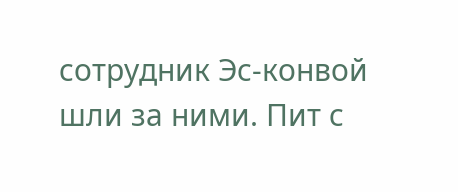сотрудник Эс-конвой шли за ними. Пит с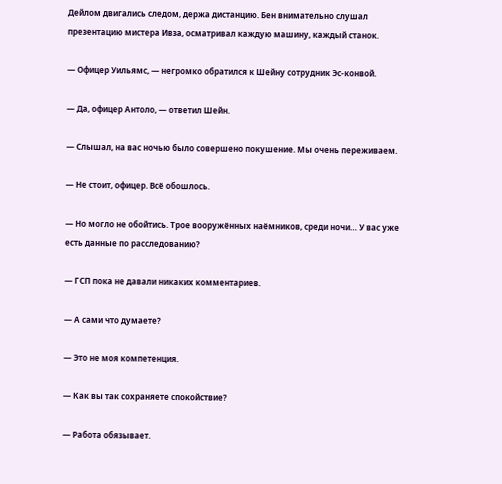Дейлом двигались следом, держа дистанцию. Бен внимательно слушал презентацию мистера Ивза, осматривал каждую машину, каждый станок.

— Офицер Уильямс, — негромко обратился к Шейну сотрудник Эс-конвой.

— Да, офицер Антоло, — ответил Шейн.

— Слышал, на вас ночью было совершено покушение. Мы очень переживаем.

— Не стоит, офицер. Всё обошлось.

— Но могло не обойтись. Трое вооружённых наёмников, среди ночи… У вас уже есть данные по расследованию?

— ГСП пока не давали никаких комментариев.

— А сами что думаете?

— Это не моя компетенция.

— Как вы так сохраняете спокойствие?

— Работа обязывает.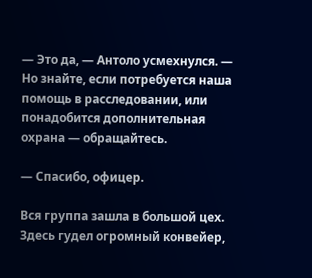— Это да, — Антоло усмехнулся. — Но знайте, если потребуется наша помощь в расследовании, или понадобится дополнительная охрана — обращайтесь.

— Спасибо, офицер.

Вся группа зашла в большой цех. Здесь гудел огромный конвейер,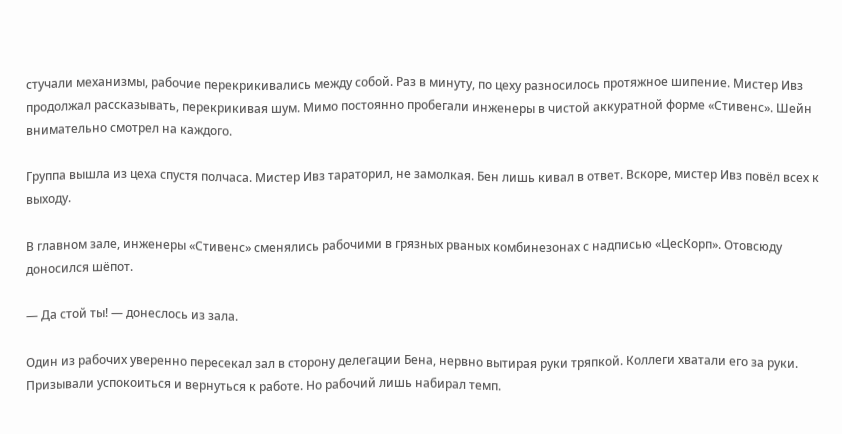стучали механизмы, рабочие перекрикивались между собой. Раз в минуту, по цеху разносилось протяжное шипение. Мистер Ивз продолжал рассказывать, перекрикивая шум. Мимо постоянно пробегали инженеры в чистой аккуратной форме «Стивенс». Шейн внимательно смотрел на каждого.

Группа вышла из цеха спустя полчаса. Мистер Ивз тараторил, не замолкая. Бен лишь кивал в ответ. Вскоре, мистер Ивз повёл всех к выходу.

В главном зале, инженеры «Стивенс» сменялись рабочими в грязных рваных комбинезонах с надписью «ЦесКорп». Отовсюду доносился шёпот.

— Да стой ты! — донеслось из зала.

Один из рабочих уверенно пересекал зал в сторону делегации Бена, нервно вытирая руки тряпкой. Коллеги хватали его за руки. Призывали успокоиться и вернуться к работе. Но рабочий лишь набирал темп.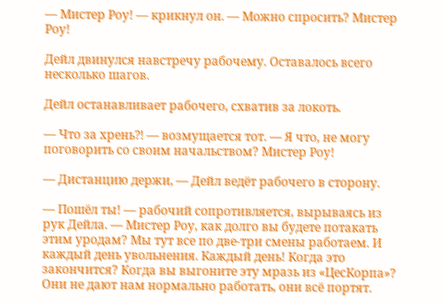— Мистер Роу! — крикнул он. — Можно спросить? Мистер Роу!

Дейл двинулся навстречу рабочему. Оставалось всего несколько шагов.

Дейл останавливает рабочего, схватив за локоть.

— Что за хрень⁈ — возмущается тот. — Я что, не могу поговорить со своим начальством? Мистер Роу!

— Дистанцию держи, — Дейл ведёт рабочего в сторону.

— Пошёл ты! — рабочий сопротивляется, вырываясь из рук Дейла. — Мистер Роу, как долго вы будете потакать этим уродам? Мы тут все по две-три смены работаем. И каждый день увольнения. Каждый день! Когда это закончится? Когда вы выгоните эту мразь из «ЦесКорпа»? Они не дают нам нормально работать, они всё портят.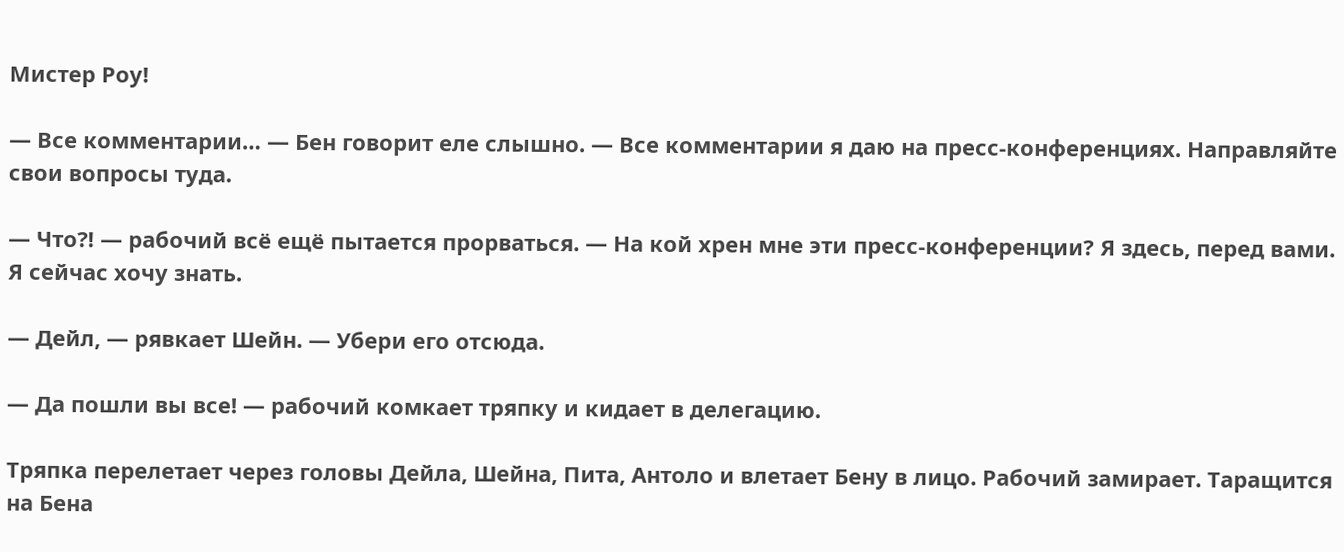Мистер Роу!

— Все комментарии… — Бен говорит еле слышно. — Все комментарии я даю на пресс-конференциях. Направляйте свои вопросы туда.

— Что⁈ — рабочий всё ещё пытается прорваться. — На кой хрен мне эти пресс-конференции? Я здесь, перед вами. Я сейчас хочу знать.

— Дейл, — рявкает Шейн. — Убери его отсюда.

— Да пошли вы все! — рабочий комкает тряпку и кидает в делегацию.

Тряпка перелетает через головы Дейла, Шейна, Пита, Антоло и влетает Бену в лицо. Рабочий замирает. Таращится на Бена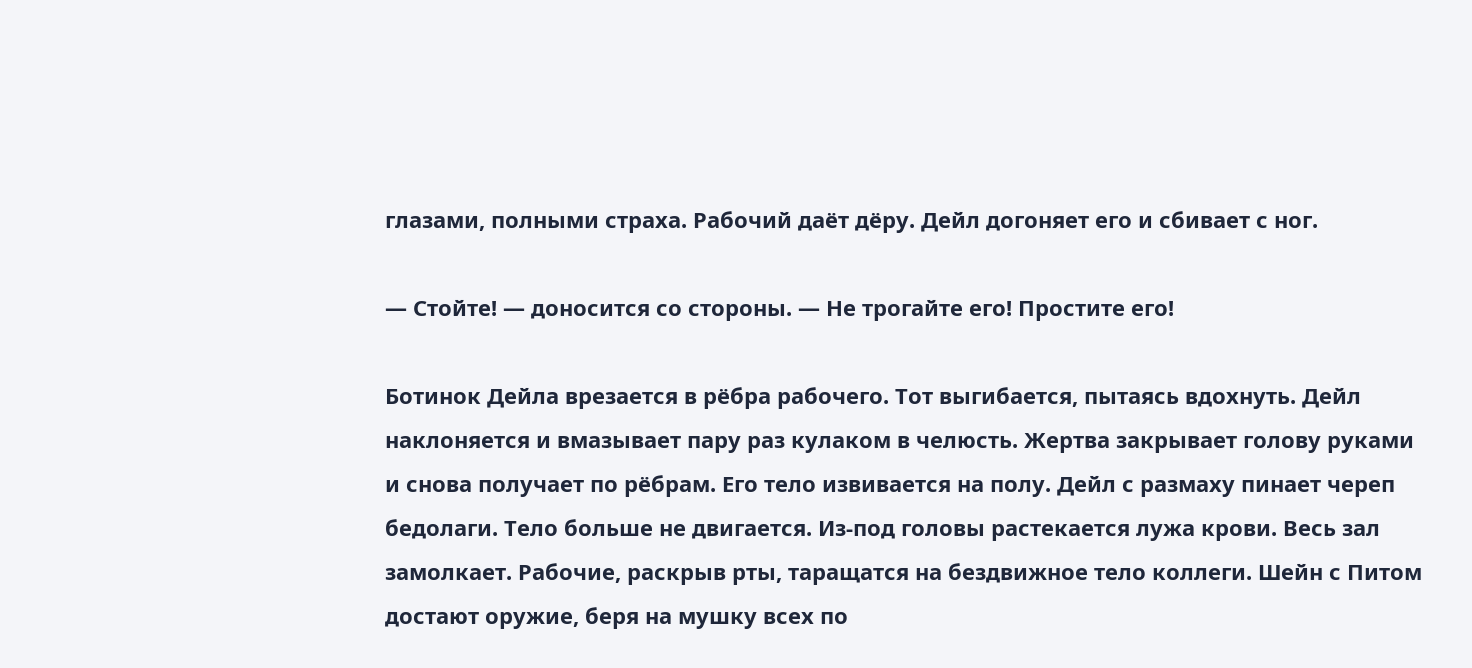глазами, полными страха. Рабочий даёт дёру. Дейл догоняет его и сбивает с ног.

— Стойте! — доносится со стороны. — Не трогайте его! Простите его!

Ботинок Дейла врезается в рёбра рабочего. Тот выгибается, пытаясь вдохнуть. Дейл наклоняется и вмазывает пару раз кулаком в челюсть. Жертва закрывает голову руками и снова получает по рёбрам. Его тело извивается на полу. Дейл с размаху пинает череп бедолаги. Тело больше не двигается. Из-под головы растекается лужа крови. Весь зал замолкает. Рабочие, раскрыв рты, таращатся на бездвижное тело коллеги. Шейн с Питом достают оружие, беря на мушку всех по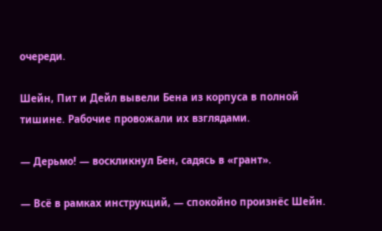очереди.

Шейн, Пит и Дейл вывели Бена из корпуса в полной тишине. Рабочие провожали их взглядами.

— Дерьмо! — воскликнул Бен, садясь в «грант».

— Всё в рамках инструкций, — спокойно произнёс Шейн.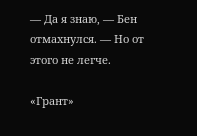— Да я знаю, — Бен отмахнулся. — Но от этого не легче.

«Грант»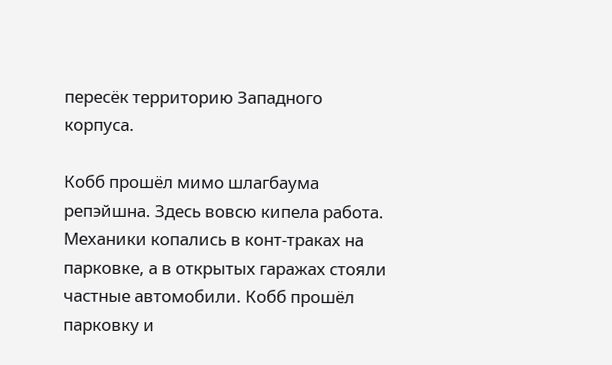пересёк территорию Западного корпуса.

Кобб прошёл мимо шлагбаума репэйшна. Здесь вовсю кипела работа. Механики копались в конт-траках на парковке, а в открытых гаражах стояли частные автомобили. Кобб прошёл парковку и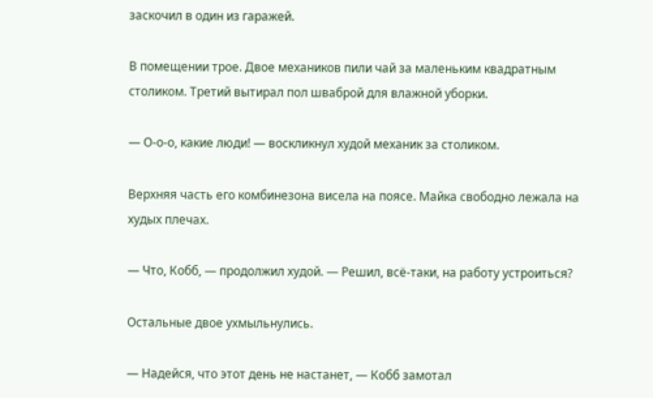заскочил в один из гаражей.

В помещении трое. Двое механиков пили чай за маленьким квадратным столиком. Третий вытирал пол шваброй для влажной уборки.

— О-о-о, какие люди! — воскликнул худой механик за столиком.

Верхняя часть его комбинезона висела на поясе. Майка свободно лежала на худых плечах.

— Что, Кобб, — продолжил худой. — Решил, всё-таки, на работу устроиться?

Остальные двое ухмыльнулись.

— Надейся, что этот день не настанет, — Кобб замотал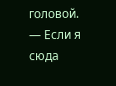головой. — Если я сюда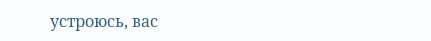устроюсь, вас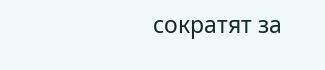сократят за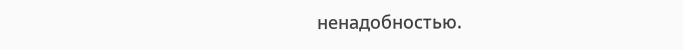ненадобностью.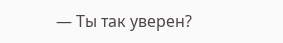— Ты так уверен?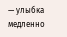— улыбка медленно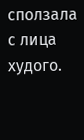сползала с лица худого.